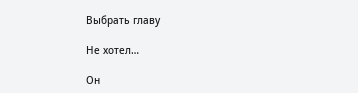Выбрать главу

Не хотел…

Он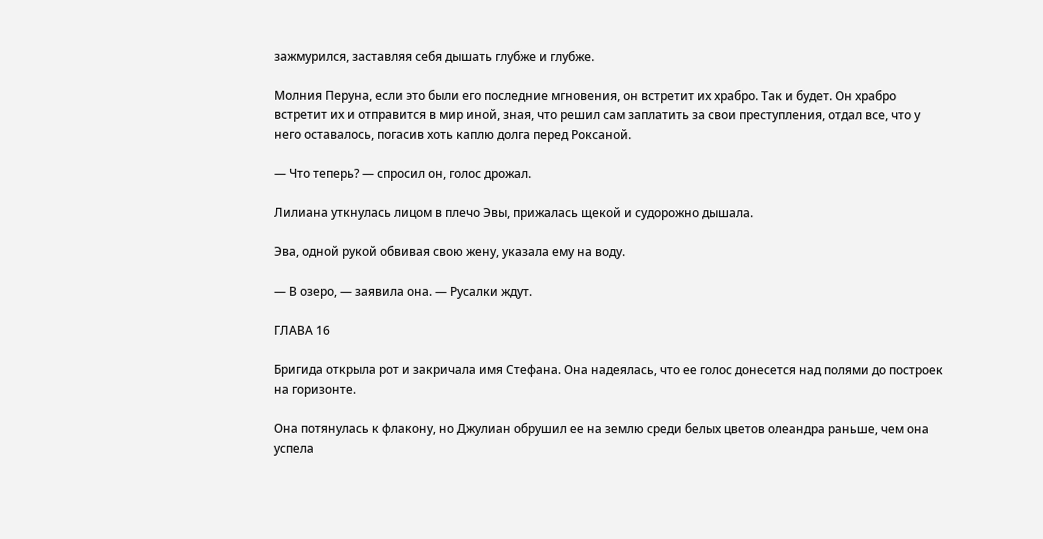зажмурился, заставляя себя дышать глубже и глубже.

Молния Перуна, если это были его последние мгновения, он встретит их храбро. Так и будет. Он храбро встретит их и отправится в мир иной, зная, что решил сам заплатить за свои преступления, отдал все, что у него оставалось, погасив хоть каплю долга перед Роксаной.

— Что теперь? — спросил он, голос дрожал.

Лилиана уткнулась лицом в плечо Эвы, прижалась щекой и судорожно дышала.

Эва, одной рукой обвивая свою жену, указала ему на воду.

— В озеро, — заявила она. — Русалки ждут.

ГЛАВА 16

Бригида открыла рот и закричала имя Стефана. Она надеялась, что ее голос донесется над полями до построек на горизонте.

Она потянулась к флакону, но Джулиан обрушил ее на землю среди белых цветов олеандра раньше, чем она успела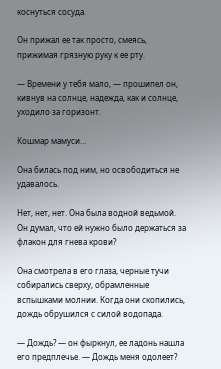коснуться сосуда.

Он прижал ее так просто, смеясь, прижимая грязную руку к ее рту.

— Времени у тебя мало, — прошипел он, кивнув на солнце, надежда, как и солнце, уходило за горизонт.

Кошмар мамуси…

Она билась под ним, но освободиться не удавалось.

Нет, нет, нет. Она была водной ведьмой. Он думал, что ей нужно было держаться за флакон для гнева крови?

Она смотрела в его глаза, черные тучи собирались сверху, обрамленные вспышками молнии. Когда они скопились, дождь обрушился с силой водопада.

— Дождь? — он фыркнул, ее ладонь нашла его предплечье. — Дождь меня одолеет?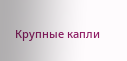Крупные капли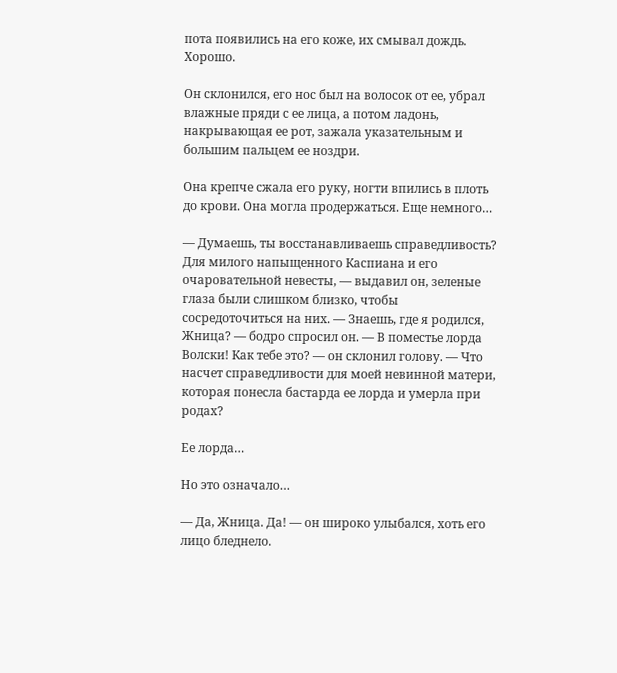пота появились на его коже, их смывал дождь. Хорошо.

Он склонился, его нос был на волосок от ее, убрал влажные пряди с ее лица, а потом ладонь, накрывающая ее рот, зажала указательным и большим пальцем ее ноздри.

Она крепче сжала его руку, ногти впились в плоть до крови. Она могла продержаться. Еще немного…

— Думаешь, ты восстанавливаешь справедливость? Для милого напыщенного Каспиана и его очаровательной невесты, — выдавил он, зеленые глаза были слишком близко, чтобы сосредоточиться на них. — Знаешь, где я родился, Жница? — бодро спросил он. — В поместье лорда Волски! Как тебе это? — он склонил голову. — Что насчет справедливости для моей невинной матери, которая понесла бастарда ее лорда и умерла при родах?

Ее лорда…

Но это означало…

— Да, Жница. Да! — он широко улыбался, хоть его лицо бледнело.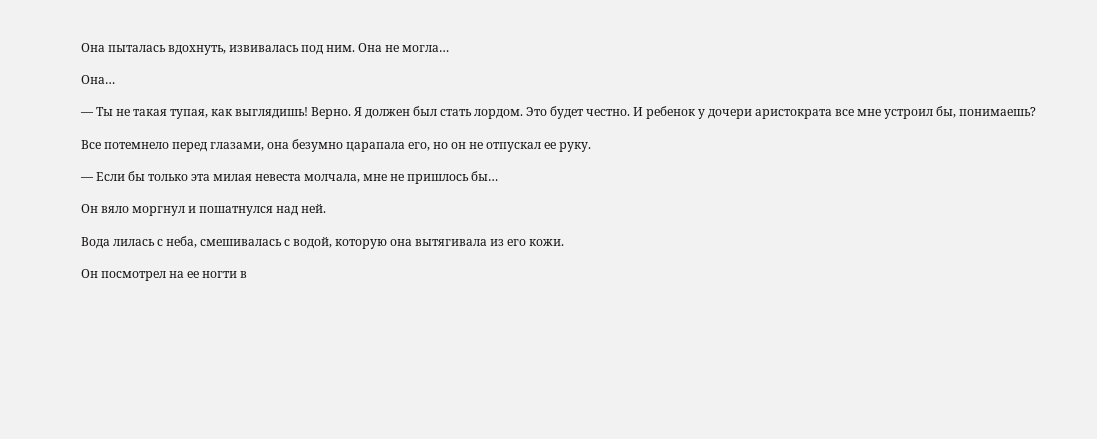Она пыталась вдохнуть, извивалась под ним. Она не могла…

Она…

— Ты не такая тупая, как выглядишь! Верно. Я должен был стать лордом. Это будет честно. И ребенок у дочери аристократа все мне устроил бы, понимаешь?

Все потемнело перед глазами, она безумно царапала его, но он не отпускал ее руку.

— Если бы только эта милая невеста молчала, мне не пришлось бы…

Он вяло моргнул и пошатнулся над ней.

Вода лилась с неба, смешивалась с водой, которую она вытягивала из его кожи.

Он посмотрел на ее ногти в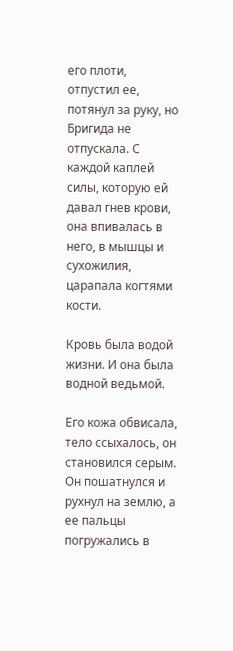его плоти, отпустил ее, потянул за руку, но Бригида не отпускала. С каждой каплей силы, которую ей давал гнев крови, она впивалась в него, в мышцы и сухожилия, царапала когтями кости.

Кровь была водой жизни. И она была водной ведьмой.

Его кожа обвисала, тело ссыхалось, он становился серым. Он пошатнулся и рухнул на землю, а ее пальцы погружались в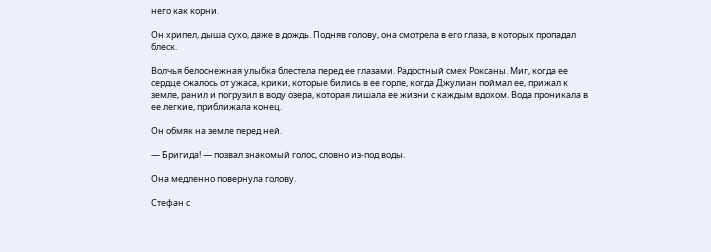него как корни.

Он хрипел, дыша сухо, даже в дождь. Подняв голову, она смотрела в его глаза, в которых пропадал блеск.

Волчья белоснежная улыбка блестела перед ее глазами. Радостный смех Роксаны. Миг, когда ее сердце сжалось от ужаса, крики, которые бились в ее горле, когда Джулиан поймал ее, прижал к земле, ранил и погрузил в воду озера, которая лишала ее жизни с каждым вдохом. Вода проникала в ее легкие, приближала конец.

Он обмяк на земле перед ней.

— Бригида! — позвал знакомый голос, словно из-под воды.

Она медленно повернула голову.

Стефан с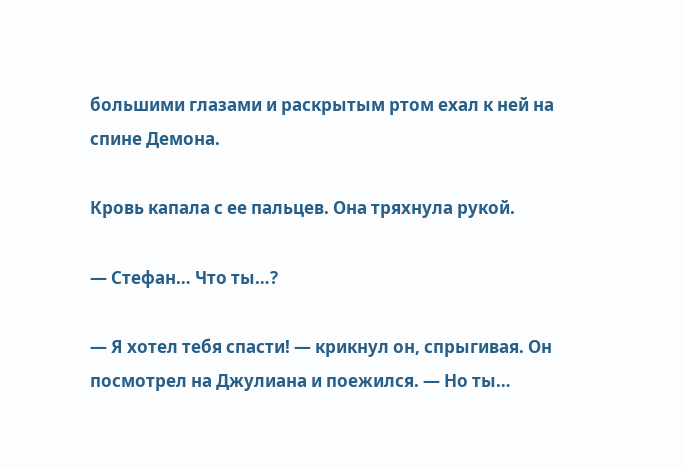большими глазами и раскрытым ртом ехал к ней на спине Демона.

Кровь капала с ее пальцев. Она тряхнула рукой.

— Стефан… Что ты…?

— Я хотел тебя спасти! — крикнул он, спрыгивая. Он посмотрел на Джулиана и поежился. — Но ты…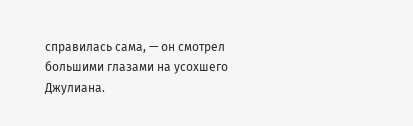справилась сама, — он смотрел большими глазами на усохшего Джулиана.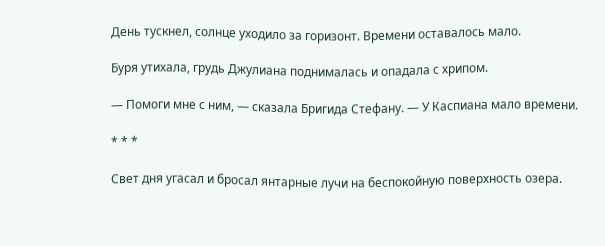День тускнел, солнце уходило за горизонт. Времени оставалось мало.

Буря утихала, грудь Джулиана поднималась и опадала с хрипом.

— Помоги мне с ним, — сказала Бригида Стефану. — У Каспиана мало времени.

* * *

Свет дня угасал и бросал янтарные лучи на беспокойную поверхность озера.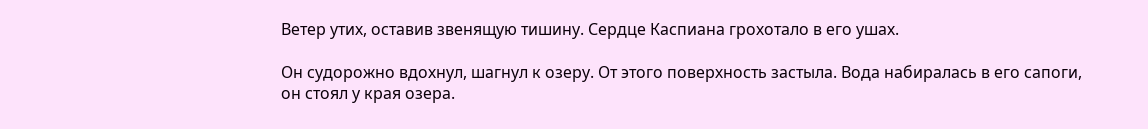Ветер утих, оставив звенящую тишину. Сердце Каспиана грохотало в его ушах.

Он судорожно вдохнул, шагнул к озеру. От этого поверхность застыла. Вода набиралась в его сапоги, он стоял у края озера.